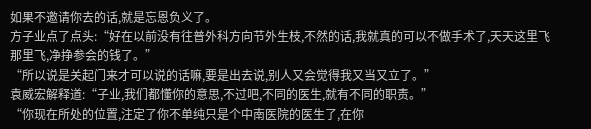如果不邀请你去的话,就是忘恩负义了。
方子业点了点头:“好在以前没有往普外科方向节外生枝,不然的话,我就真的可以不做手术了,天天这里飞那里飞,净挣参会的钱了。”
“所以说是关起门来才可以说的话嘛,要是出去说,别人又会觉得我又当又立了。”
袁威宏解释道:“子业,我们都懂你的意思,不过吧,不同的医生,就有不同的职责。”
“你现在所处的位置,注定了你不单纯只是个中南医院的医生了,在你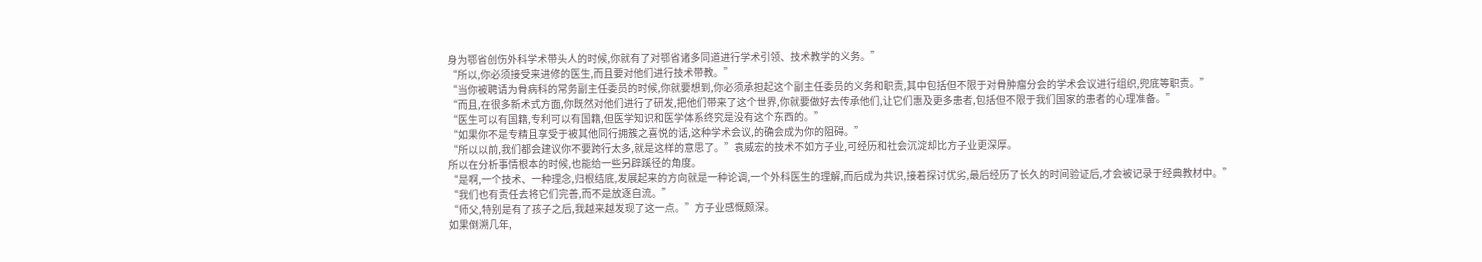身为鄂省创伤外科学术带头人的时候,你就有了对鄂省诸多同道进行学术引领、技术教学的义务。”
“所以,你必须接受来进修的医生,而且要对他们进行技术带教。”
“当你被聘请为骨病科的常务副主任委员的时候,你就要想到,你必须承担起这个副主任委员的义务和职责,其中包括但不限于对骨肿瘤分会的学术会议进行组织,兜底等职责。”
“而且,在很多新术式方面,你既然对他们进行了研发,把他们带来了这个世界,你就要做好去传承他们,让它们惠及更多患者,包括但不限于我们国家的患者的心理准备。”
“医生可以有国籍,专利可以有国籍,但医学知识和医学体系终究是没有这个东西的。”
“如果你不是专精且享受于被其他同行拥簇之喜悦的话,这种学术会议,的确会成为你的阻碍。”
“所以以前,我们都会建议你不要跨行太多,就是这样的意思了。”袁威宏的技术不如方子业,可经历和社会沉淀却比方子业更深厚。
所以在分析事情根本的时候,也能给一些另辟蹊径的角度。
“是啊,一个技术、一种理念,归根结底,发展起来的方向就是一种论调,一个外科医生的理解,而后成为共识,接着探讨优劣,最后经历了长久的时间验证后,才会被记录于经典教材中。”
“我们也有责任去将它们完善,而不是放逐自流。”
“师父,特别是有了孩子之后,我越来越发现了这一点。”方子业感慨颇深。
如果倒溯几年,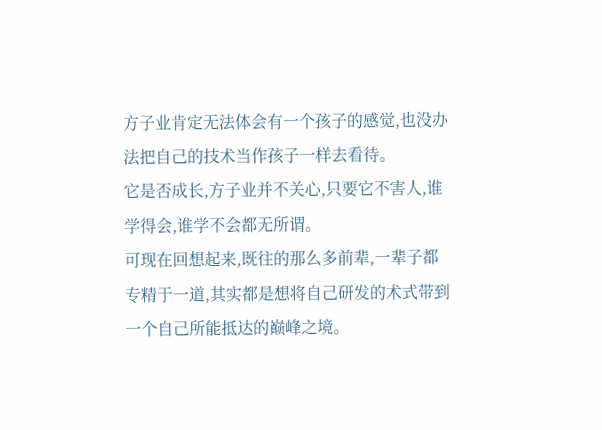方子业肯定无法体会有一个孩子的感觉,也没办法把自己的技术当作孩子一样去看待。
它是否成长,方子业并不关心,只要它不害人,谁学得会,谁学不会都无所谓。
可现在回想起来,既往的那么多前辈,一辈子都专精于一道,其实都是想将自己研发的术式带到一个自己所能抵达的巅峰之境。